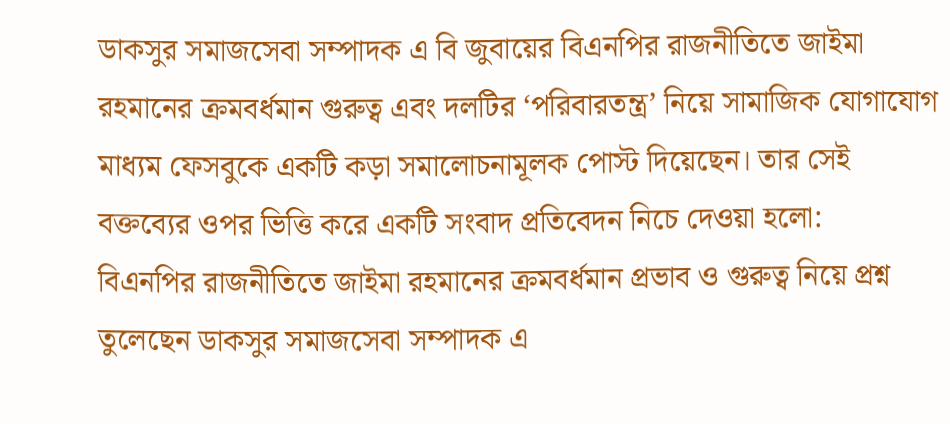ডাকসুর সমাজসেবা সম্পাদক এ বি জুবায়ের বিএনপির রাজনীতিতে জাইমা রহমানের ক্রমবর্ধমান গুরুত্ব এবং দলটির ‘পরিবারতন্ত্র’ নিয়ে সামাজিক যোগাযোগ মাধ্যম ফেসবুকে একটি কড়া সমালোচনামূলক পোস্ট দিয়েছেন। তার সেই বক্তব্যের ওপর ভিত্তি করে একটি সংবাদ প্রতিবেদন নিচে দেওয়া হলো:
বিএনপির রাজনীতিতে জাইমা রহমানের ক্রমবর্ধমান প্রভাব ও গুরুত্ব নিয়ে প্রশ্ন তুলেছেন ডাকসুর সমাজসেবা সম্পাদক এ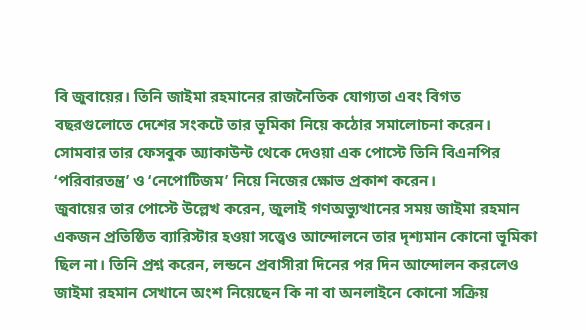বি জুবায়ের। তিনি জাইমা রহমানের রাজনৈতিক যোগ্যতা এবং বিগত বছরগুলোতে দেশের সংকটে তার ভূমিকা নিয়ে কঠোর সমালোচনা করেন। সোমবার তার ফেসবুক অ্যাকাউন্ট থেকে দেওয়া এক পোস্টে তিনি বিএনপির ‘পরিবারতন্ত্র’ ও ‘নেপোটিজম’ নিয়ে নিজের ক্ষোভ প্রকাশ করেন।
জুবায়ের তার পোস্টে উল্লেখ করেন, জুলাই গণঅভ্যুত্থানের সময় জাইমা রহমান একজন প্রতিষ্ঠিত ব্যারিস্টার হওয়া সত্ত্বেও আন্দোলনে তার দৃশ্যমান কোনো ভূমিকা ছিল না। তিনি প্রশ্ন করেন, লন্ডনে প্রবাসীরা দিনের পর দিন আন্দোলন করলেও জাইমা রহমান সেখানে অংশ নিয়েছেন কি না বা অনলাইনে কোনো সক্রিয়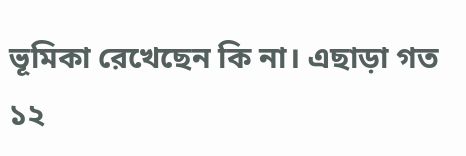ভূমিকা রেখেছেন কি না। এছাড়া গত ১২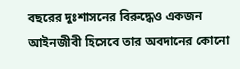বছরের দুঃশাসনের বিরুদ্ধেও একজন আইনজীবী হিসেবে তার অবদানের কোনো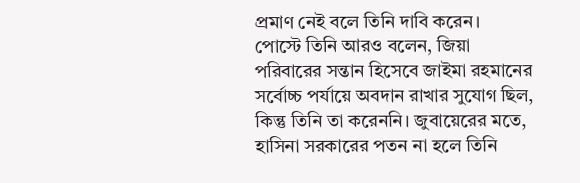প্রমাণ নেই বলে তিনি দাবি করেন।
পোস্টে তিনি আরও বলেন, জিয়া পরিবারের সন্তান হিসেবে জাইমা রহমানের সর্বোচ্চ পর্যায়ে অবদান রাখার সুযোগ ছিল, কিন্তু তিনি তা করেননি। জুবায়েরের মতে, হাসিনা সরকারের পতন না হলে তিনি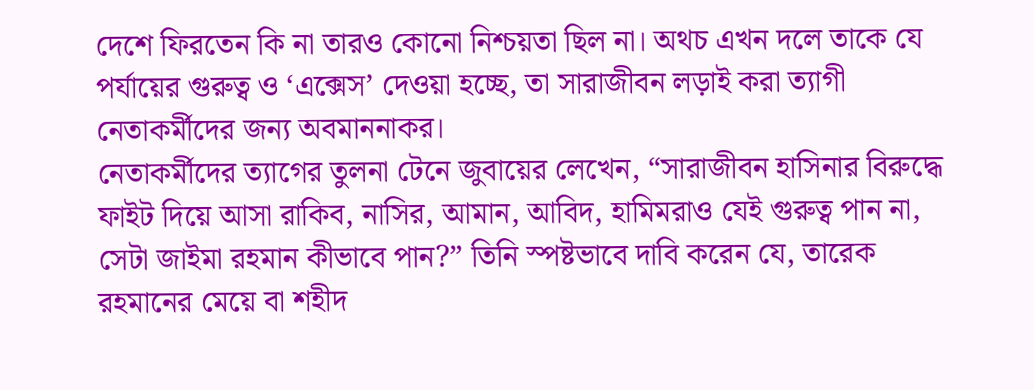দেশে ফিরতেন কি না তারও কোনো নিশ্চয়তা ছিল না। অথচ এখন দলে তাকে যে পর্যায়ের গুরুত্ব ও ‘এক্সেস’ দেওয়া হচ্ছে, তা সারাজীবন লড়াই করা ত্যাগী নেতাকর্মীদের জন্য অবমাননাকর।
নেতাকর্মীদের ত্যাগের তুলনা টেনে জুবায়ের লেখেন, “সারাজীবন হাসিনার বিরুদ্ধে ফাইট দিয়ে আসা রাকিব, নাসির, আমান, আবিদ, হামিমরাও যেই গুরুত্ব পান না, সেটা জাইমা রহমান কীভাবে পান?” তিনি স্পষ্টভাবে দাবি করেন যে, তারেক রহমানের মেয়ে বা শহীদ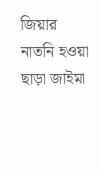জিয়ার নাতনি হওয়া ছাড়া জাইমা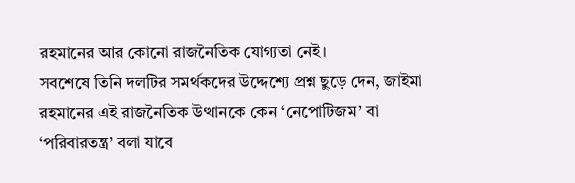রহমানের আর কোনো রাজনৈতিক যোগ্যতা নেই।
সবশেষে তিনি দলটির সমর্থকদের উদ্দেশ্যে প্রশ্ন ছুড়ে দেন, জাইমা রহমানের এই রাজনৈতিক উত্থানকে কেন ‘নেপোটিজম’ বা ‘পরিবারতন্ত্র’ বলা যাবে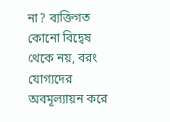না? ব্যক্তিগত কোনো বিদ্বেষ থেকে নয়, বরং যোগ্যদের অবমূল্যায়ন করে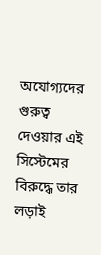অযোগ্যদের গুরুত্ব দেওয়ার এই সিস্টেমের বিরুদ্ধে তার লড়াই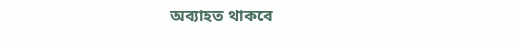অব্যাহত থাকবে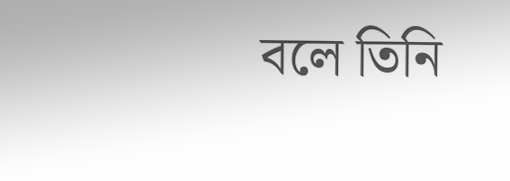বলে তিনি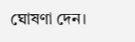ঘোষণা দেন।